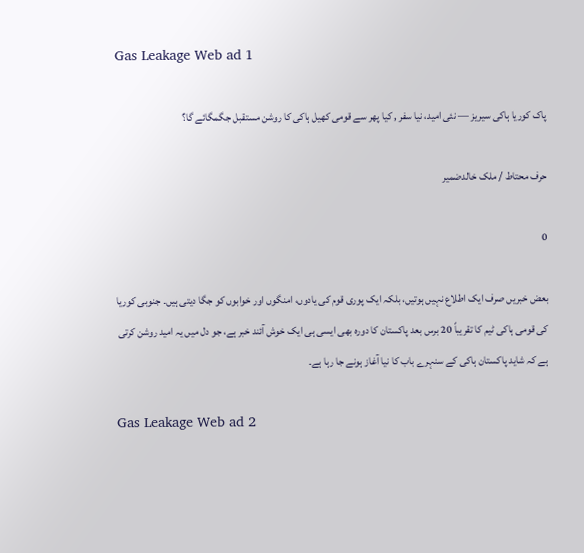Gas Leakage Web ad 1

پاک کوریا ہاکی سیریز — نئی امید، نیا سفر , کیا پھر سے قومی کھیل ہاکی کا روشن مستقبل جگمگائے گا؟

حرف محتاط / ملک خالدضمیر

0

بعض خبریں صرف ایک اطلاع نہیں ہوتیں، بلکہ ایک پوری قوم کی یادوں، امنگوں اور خوابوں کو جگا دیتی ہیں۔ جنوبی کوریا کی قومی ہاکی ٹیم کا تقریباً 20 برس بعد پاکستان کا دورہ بھی ایسی ہی ایک خوش آئند خبر ہے، جو دل میں یہ امید روشن کرتی ہے کہ شاید پاکستان ہاکی کے سنہرے باب کا نیا آغاز ہونے جا رہا ہے۔

Gas Leakage Web ad 2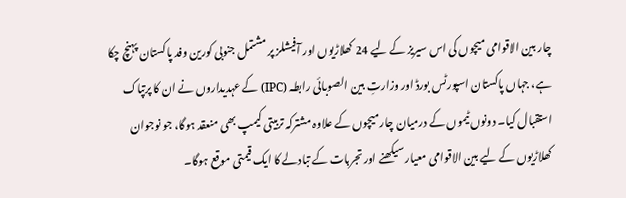چار بین الاقوامی میچوں کی اس سیریز کے لیے 24 کھلاڑیوں اور آفیشلز پر مشتمل جنوبی کورین وفد پاکستان پہنچ چکا ہے، جہاں پاکستان اسپورٹس بورڈ اور وزارتِ بین الصوبائی رابطہ (IPC) کے عہدیداروں نے ان کا پرتپاک استقبال کیا۔ دونوں ٹیموں کے درمیان چار میچوں کے علاوہ مشترکہ تربیتی کیمپ بھی منعقد ہوگا، جو نوجوان کھلاڑیوں کے لیے بین الاقوامی معیار سیکھنے اور تجربات کے تبادلے کا ایک قیمتی موقع ہوگا۔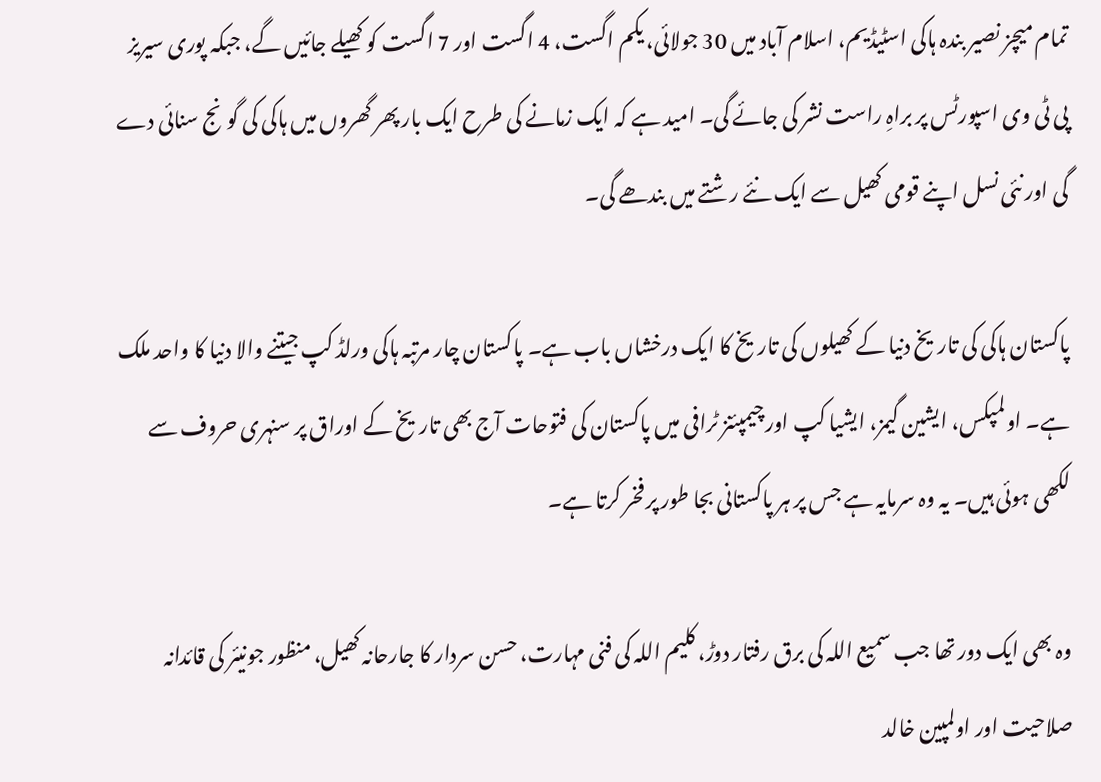تمام میچز نصیر بندہ ہاکی اسٹیڈیم، اسلام آباد میں 30 جولائی، یکم اگست، 4 اگست اور 7 اگست کو کھیلے جائیں گے، جبکہ پوری سیریز پی ٹی وی اسپورٹس پر براہِ راست نشر کی جائے گی۔ امید ہے کہ ایک زمانے کی طرح ایک بار پھر گھروں میں ہاکی کی گونج سنائی دے گی اور نئی نسل اپنے قومی کھیل سے ایک نئے رشتے میں بندھے گی۔

پاکستان ہاکی کی تاریخ دنیا کے کھیلوں کی تاریخ کا ایک درخشاں باب ہے۔ پاکستان چار مرتبہ ہاکی ورلڈ کپ جیتنے والا دنیا کا واحد ملک ہے۔ اولمپکس، ایشین گیمز، ایشیا کپ اور چیمپئنز ٹرافی میں پاکستان کی فتوحات آج بھی تاریخ کے اوراق پر سنہری حروف سے لکھی ہوئی ہیں۔ یہ وہ سرمایہ ہے جس پر ہر پاکستانی بجا طور پر فخر کرتا ہے۔

وہ بھی ایک دور تھا جب سمیع اللہ کی برق رفتار دوڑ، کلیم اللہ کی فنی مہارت، حسن سردار کا جارحانہ کھیل، منظور جونیئر کی قائدانہ صلاحیت اور اولمپین خالد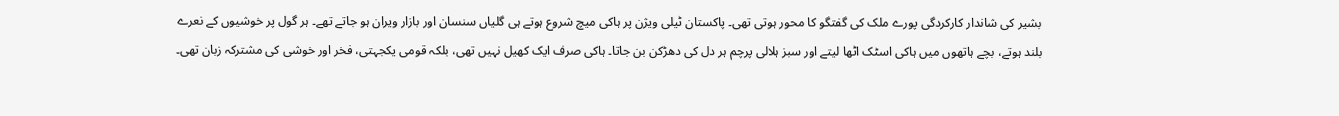بشیر کی شاندار کارکردگی پورے ملک کی گفتگو کا محور ہوتی تھی۔ پاکستان ٹیلی ویژن پر ہاکی میچ شروع ہوتے ہی گلیاں سنسان اور بازار ویران ہو جاتے تھے۔ ہر گول پر خوشیوں کے نعرے بلند ہوتے، بچے ہاتھوں میں ہاکی اسٹک اٹھا لیتے اور سبز ہلالی پرچم ہر دل کی دھڑکن بن جاتا۔ ہاکی صرف ایک کھیل نہیں تھی، بلکہ قومی یکجہتی، فخر اور خوشی کی مشترکہ زبان تھی۔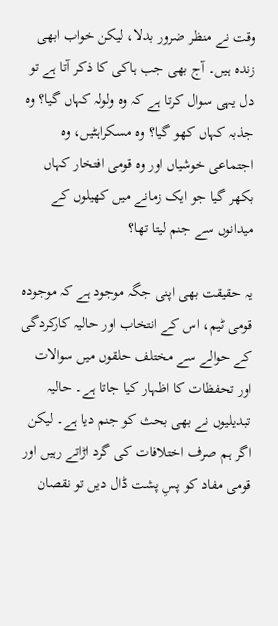وقت نے منظر ضرور بدلا، لیکن خواب ابھی زندہ ہیں۔ آج بھی جب ہاکی کا ذکر آتا ہے تو دل یہی سوال کرتا ہے کہ وہ ولولہ کہاں گیا؟ وہ جذبہ کہاں کھو گیا؟ وہ مسکراہٹیں، وہ اجتماعی خوشیاں اور وہ قومی افتخار کہاں بکھر گیا جو ایک زمانے میں کھیلوں کے میدانوں سے جنم لیتا تھا؟

یہ حقیقت بھی اپنی جگہ موجود ہے کہ موجودہ قومی ٹیم، اس کے انتخاب اور حالیہ کارکردگی کے حوالے سے مختلف حلقوں میں سوالات اور تحفظات کا اظہار کیا جاتا ہے۔ حالیہ تبدیلیوں نے بھی بحث کو جنم دیا ہے۔ لیکن اگر ہم صرف اختلافات کی گرد اڑاتے رہیں اور قومی مفاد کو پسِ پشت ڈال دیں تو نقصان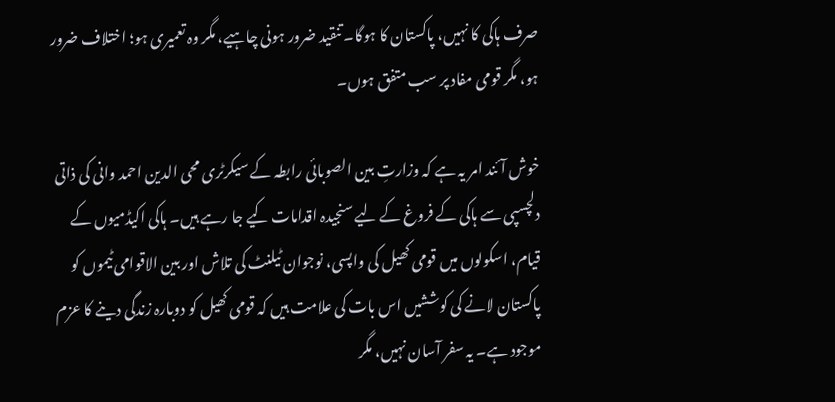صرف ہاکی کا نہیں، پاکستان کا ہوگا۔ تنقید ضرور ہونی چاہیے، مگر وہ تعمیری ہو؛ اختلاف ضرور ہو، مگر قومی مفاد پر سب متفق ہوں۔

خوش آئند امر یہ ہے کہ وزارتِ بین الصوبائی رابطہ کے سیکرٹری محی الدین احمد وانی کی ذاتی دلچسپی سے ہاکی کے فروغ کے لیے سنجیدہ اقدامات کیے جا رہے ہیں۔ ہاکی اکیڈمیوں کے قیام، اسکولوں میں قومی کھیل کی واپسی، نوجوان ٹیلنٹ کی تلاش اور بین الاقوامی ٹیموں کو پاکستان لانے کی کوششیں اس بات کی علامت ہیں کہ قومی کھیل کو دوبارہ زندگی دینے کا عزم موجود ہے۔ یہ سفر آسان نہیں، مگر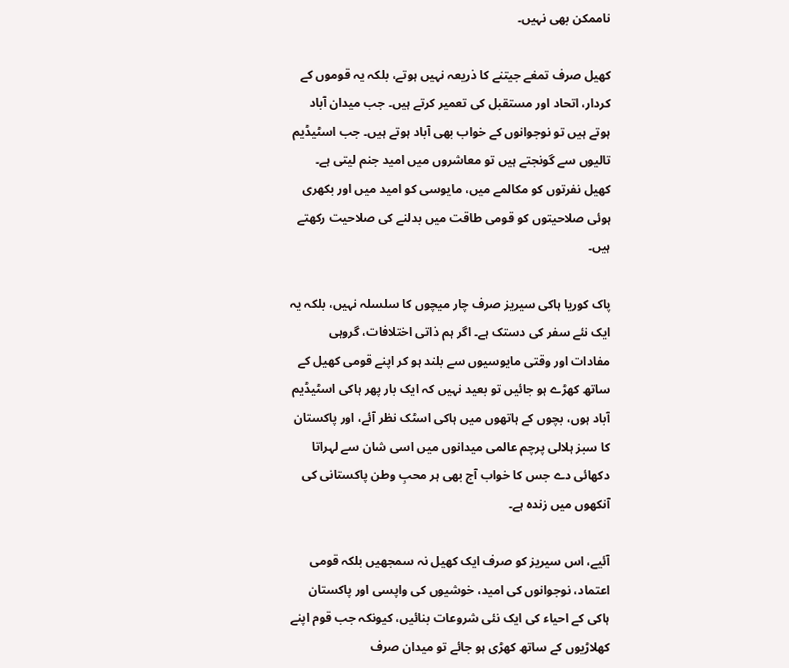ناممکن بھی نہیں۔

کھیل صرف تمغے جیتنے کا ذریعہ نہیں ہوتے، بلکہ یہ قوموں کے کردار، اتحاد اور مستقبل کی تعمیر کرتے ہیں۔ جب میدان آباد ہوتے ہیں تو نوجوانوں کے خواب بھی آباد ہوتے ہیں۔ جب اسٹیڈیم تالیوں سے گونجتے ہیں تو معاشروں میں امید جنم لیتی ہے۔ کھیل نفرتوں کو مکالمے میں، مایوسی کو امید میں اور بکھری ہوئی صلاحیتوں کو قومی طاقت میں بدلنے کی صلاحیت رکھتے ہیں۔

پاک کوریا ہاکی سیریز صرف چار میچوں کا سلسلہ نہیں، بلکہ یہ ایک نئے سفر کی دستک ہے۔ اگر ہم ذاتی اختلافات، گروہی مفادات اور وقتی مایوسیوں سے بلند ہو کر اپنے قومی کھیل کے ساتھ کھڑے ہو جائیں تو بعید نہیں کہ ایک بار پھر ہاکی اسٹیڈیم آباد ہوں، بچوں کے ہاتھوں میں ہاکی اسٹک نظر آئے، اور پاکستان کا سبز ہلالی پرچم عالمی میدانوں میں اسی شان سے لہراتا دکھائی دے جس کا خواب آج بھی ہر محبِ وطن پاکستانی کی آنکھوں میں زندہ ہے۔

آئیے، اس سیریز کو صرف ایک کھیل نہ سمجھیں بلکہ قومی اعتماد، نوجوانوں کی امید، خوشیوں کی واپسی اور پاکستان ہاکی کے احیاء کی ایک نئی شروعات بنائیں، کیونکہ جب قوم اپنے کھلاڑیوں کے ساتھ کھڑی ہو جائے تو میدان صرف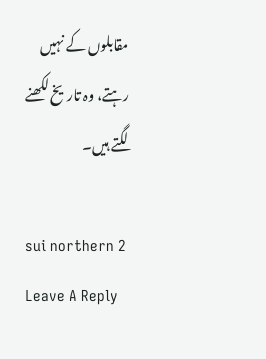مقابلوں کے نہیں رہتے، وہ تاریخ لکھنے لگتے ہیں۔

sui northern 2
Leave A Reply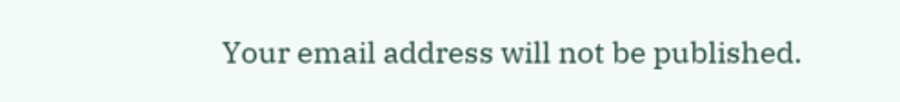Your email address will not be published.